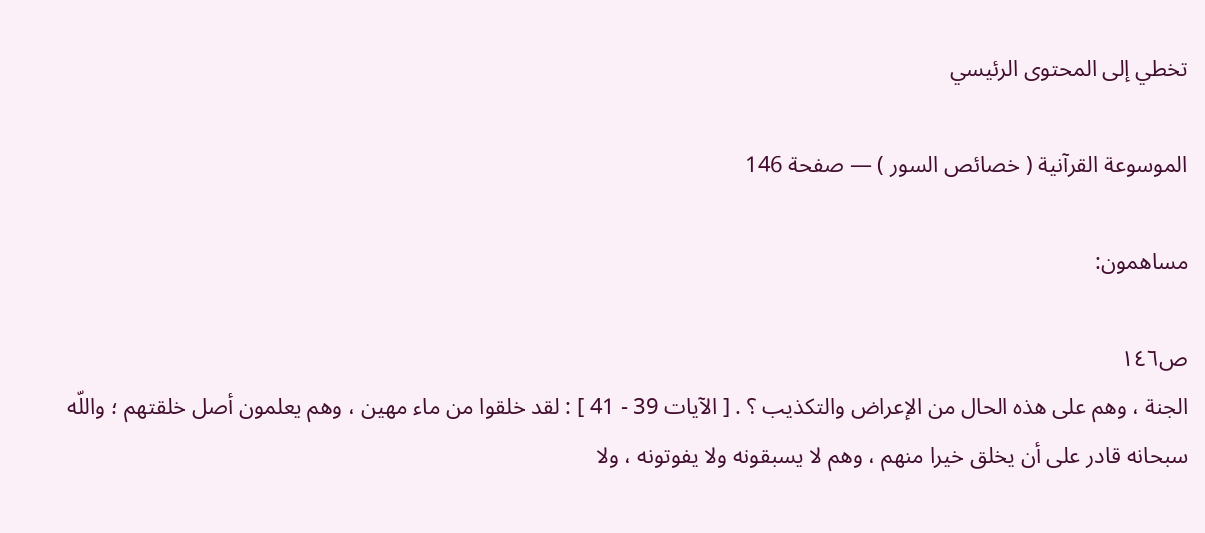تخطي إلى المحتوى الرئيسي

الموسوعة القرآنية ( خصائص السور ) — صفحة 146

مساهمون:

ص١٤٦
الجنة ، وهم على هذه الحال من الإعراض والتكذيب ؟ . [ الآيات 39 - 41 ] : لقد خلقوا من ماء مهين ، وهم يعلمون أصل خلقتهم ؛ واللّه سبحانه قادر على أن يخلق خيرا منهم ، وهم لا يسبقونه ولا يفوتونه ، ولا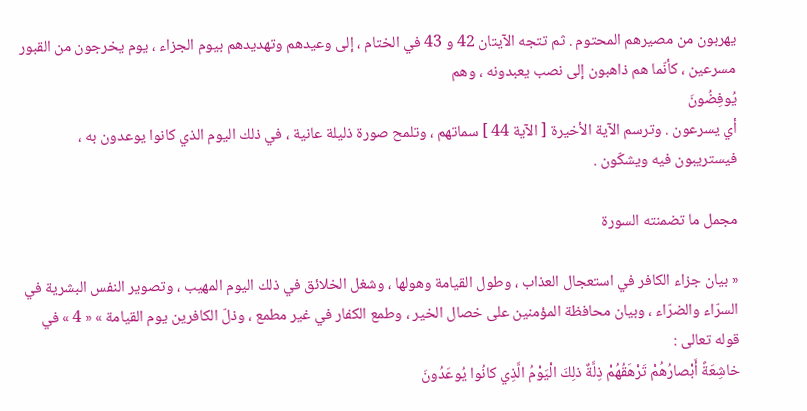يهربون من مصيرهم المحتوم . ثم تتجه الآيتان 42 و 43 في الختام ، إلى وعيدهم وتهديدهم بيوم الجزاء ، يوم يخرجون من القبور مسرعين ، كأنّما هم ذاهبون إلى نصب يعبدونه ، وهم
يُوفِضُونَ
أي يسرعون . وترسم الآية الأخيرة [ الآية 44 ] سماتهم ، وتلمح صورة ذليلة عانية ، في ذلك اليوم الذي كانوا يوعدون به ، فيستريبون فيه ويشكّون .

مجمل ما تضمنته السورة

« بيان جزاء الكافر في استعجال العذاب ، وطول القيامة وهولها ، وشغل الخلائق في ذلك اليوم المهيب ، وتصوير النفس البشرية في السرّاء والضرّاء ، وبيان محافظة المؤمنين على خصال الخير ، وطمع الكفار في غير مطمع ، وذلّ الكافرين يوم القيامة » « 4 » في قوله تعالى :
خاشِعَةً أَبْصارُهُمْ تَرْهَقُهُمْ ذِلَّةٌ ذلِكَ الْيَوْمُ الَّذِي كانُوا يُوعَدُونَ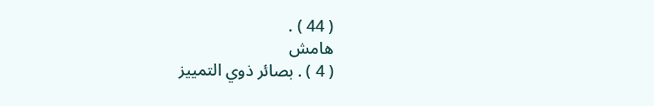( 44 ) .
هامش
( 4 ) . بصائر ذوي التمييز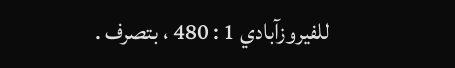للفيروزآبادي 1 : 480 ، بتصرف .